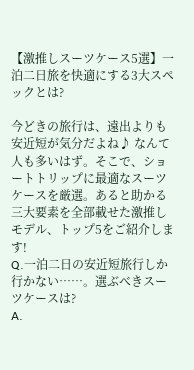【激推しスーツケース5選】一泊二日旅を快適にする3大スペックとは?

今どきの旅行は、遠出よりも安近短が気分だよね♪ なんて人も多いはず。そこで、ショートトリップに最適なスーツケースを厳選。あると助かる三大要素を全部載せた激推しモデル、トップ5をご紹介します!
Q.一泊二日の安近短旅行しか行かない……。選ぶべきスーツケースは?
A.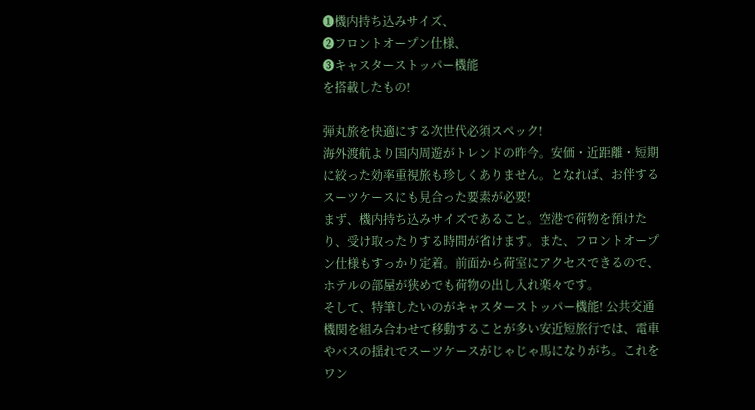❶機内持ち込みサイズ、
❷フロントオープン仕様、
❸キャスターストッパー機能
を搭載したもの!

弾丸旅を快適にする次世代必須スペック!
海外渡航より国内周遊がトレンドの昨今。安価・近距離・短期に絞った効率重視旅も珍しくありません。となれば、お伴するスーツケースにも見合った要素が必要!
まず、機内持ち込みサイズであること。空港で荷物を預けたり、受け取ったりする時間が省けます。また、フロントオープン仕様もすっかり定着。前面から荷室にアクセスできるので、ホテルの部屋が狭めでも荷物の出し入れ楽々です。
そして、特筆したいのがキャスターストッパー機能! 公共交通機関を組み合わせて移動することが多い安近短旅行では、電車やバスの揺れでスーツケースがじゃじゃ馬になりがち。これをワン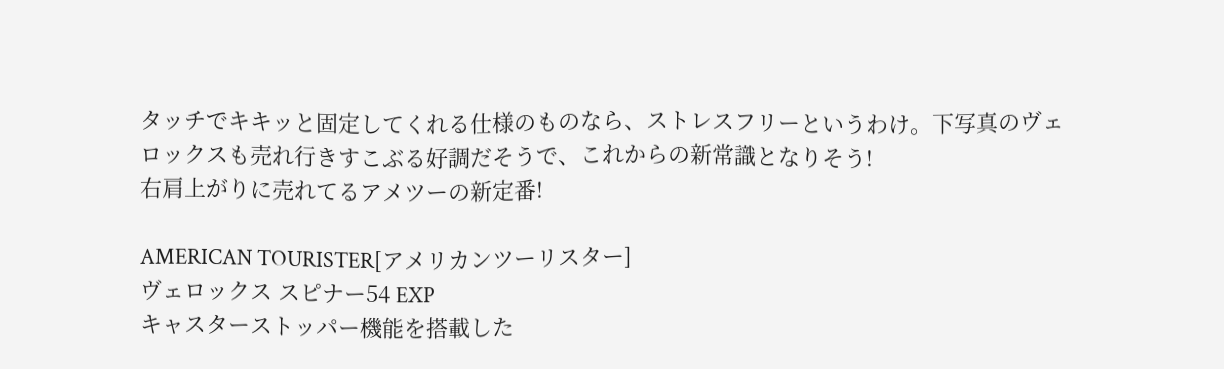タッチでキキッと固定してくれる仕様のものなら、ストレスフリーというわけ。下写真のヴェロックスも売れ行きすこぶる好調だそうで、これからの新常識となりそう!
右肩上がりに売れてるアメツーの新定番!

AMERICAN TOURISTER[アメリカンツーリスター]
ヴェロックス スピナー54 EXP
キャスターストッパー機能を搭載した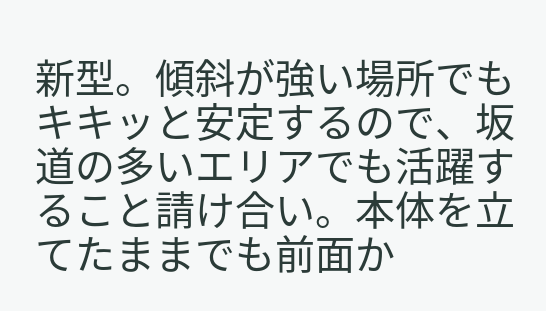新型。傾斜が強い場所でもキキッと安定するので、坂道の多いエリアでも活躍すること請け合い。本体を立てたままでも前面か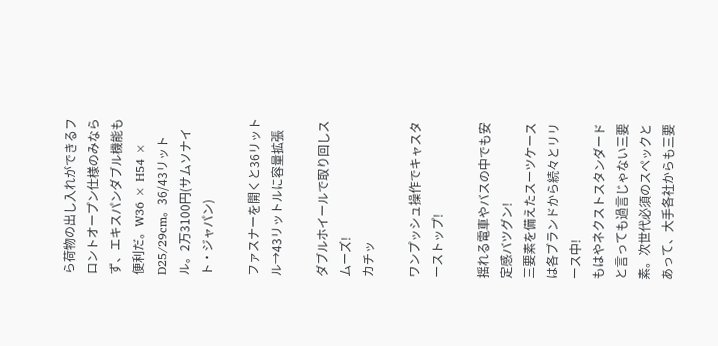ら荷物の出し入れができるフロントオープン仕様のみならず、エキスパンダブル機能も便利だ。W36 × H54 × D25/29cm。36/43リットル。2万3100円(サムソナイト・ジャパン)

ファスナーを開くと36リットル→43リットルに容量拡張

ダブルホイールで取り回しスムーズ!
カチッ

ワンプッシュ操作でキャスターストップ!

揺れる電車やバスの中でも安定感バツグン!
三要素を備えたスーツケースは各ブランドから続々とリリース中!
もはやネクストスタンダードと言っても過言じゃない三要素。次世代必須のスペックとあって、大手各社からも三要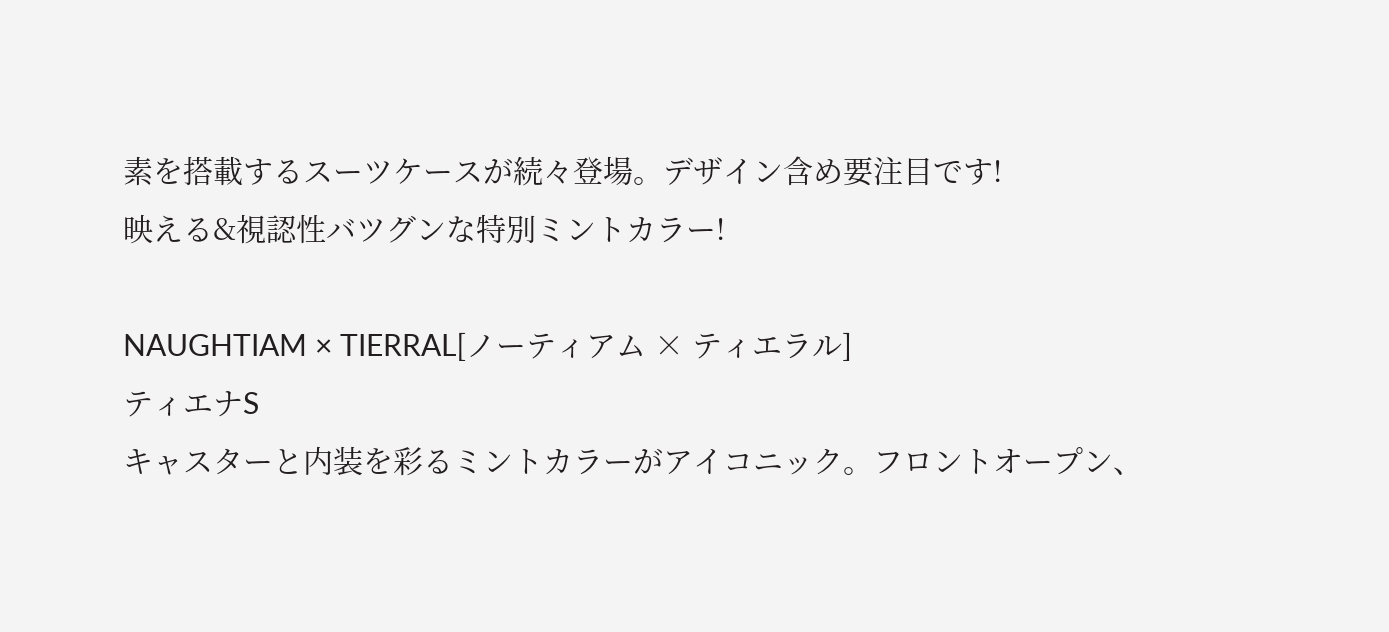素を搭載するスーツケースが続々登場。デザイン含め要注目です!
映える&視認性バツグンな特別ミントカラー!

NAUGHTIAM × TIERRAL[ノーティアム × ティエラル]
ティエナS
キャスターと内装を彩るミントカラーがアイコニック。フロントオープン、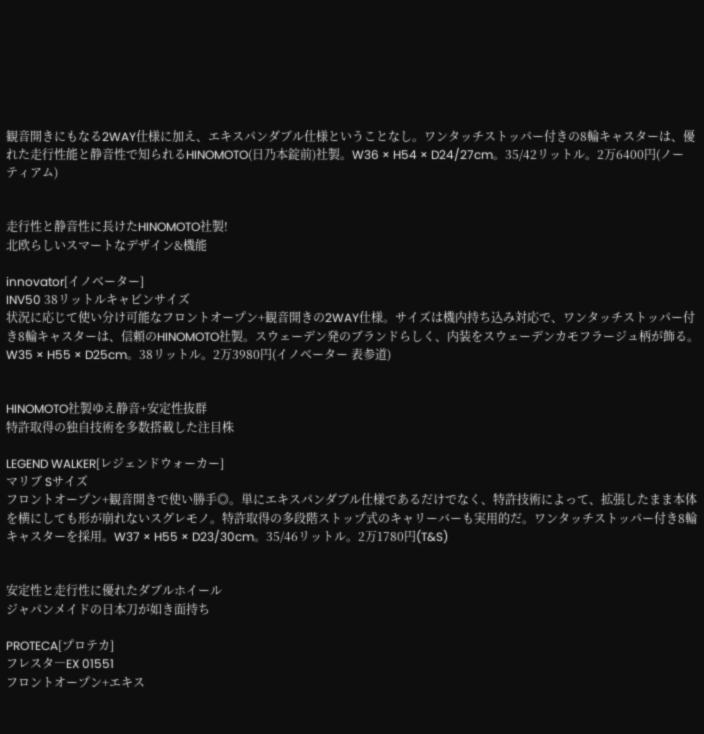観音開きにもなる2WAY仕様に加え、エキスパンダブル仕様ということなし。ワンタッチストッパー付きの8輪キャスターは、優れた走行性能と静音性で知られるHINOMOTO(日乃本錠前)社製。W36 × H54 × D24/27cm。35/42リットル。2万6400円(ノーティアム)


走行性と静音性に長けたHINOMOTO社製!
北欧らしいスマートなデザイン&機能

innovator[イノベーター]
INV50 38リットルキャビンサイズ
状況に応じて使い分け可能なフロントオープン+観音開きの2WAY仕様。サイズは機内持ち込み対応で、ワンタッチストッパー付き8輪キャスターは、信頼のHINOMOTO社製。スウェーデン発のブランドらしく、内装をスウェーデンカモフラージュ柄が飾る。W35 × H55 × D25cm。38リットル。2万3980円(イノベーター 表参道)


HINOMOTO社製ゆえ静音+安定性抜群
特許取得の独自技術を多数搭載した注目株

LEGEND WALKER[レジェンドウォーカー]
マリブ Sサイズ
フロントオープン+観音開きで使い勝手◎。単にエキスパンダブル仕様であるだけでなく、特許技術によって、拡張したまま本体を横にしても形が崩れないスグレモノ。特許取得の多段階ストップ式のキャリーバーも実用的だ。ワンタッチストッパー付き8輪キャスターを採用。W37 × H55 × D23/30cm。35/46リットル。2万1780円(T&S)


安定性と走行性に優れたダブルホイール
ジャパンメイドの日本刀が如き面持ち

PROTECA[プロテカ]
フレスタ―EX 01551
フロントオープン+エキス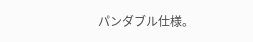パンダブル仕様。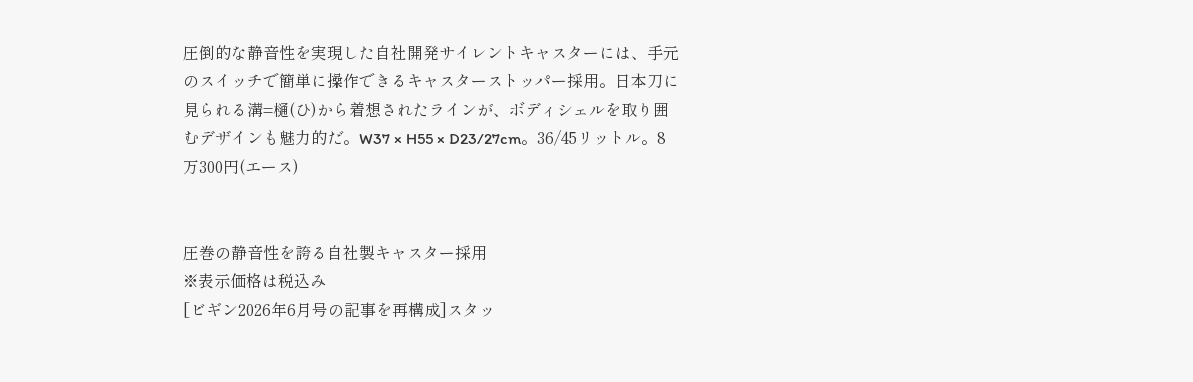圧倒的な静音性を実現した自社開発サイレントキャスターには、手元のスイッチで簡単に操作できるキャスターストッパー採用。日本刀に見られる溝=樋(ひ)から着想されたラインが、ボディシェルを取り囲むデザインも魅力的だ。W37 × H55 × D23/27cm。36/45リットル。8万300円(エース)


圧巻の静音性を誇る自社製キャスター採用
※表示価格は税込み
[ビギン2026年6月号の記事を再構成]スタッ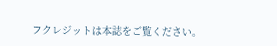フクレジットは本誌をご覧ください。